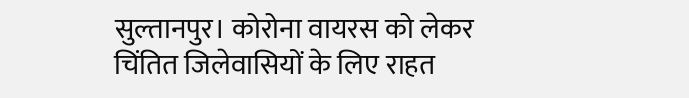सुल्तानपुर। कोरोना वायरस को लेकर चिंतित जिलेवासियों के लिए राहत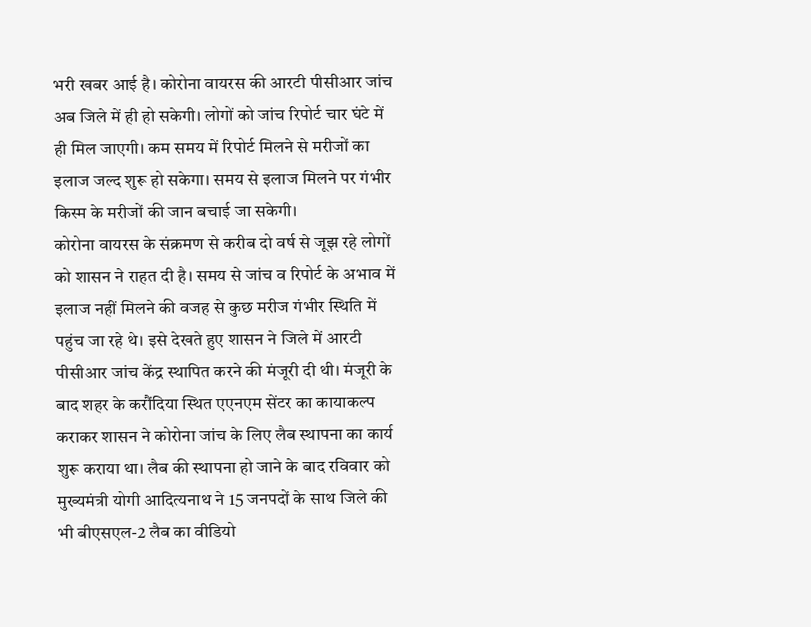भरी खबर आई है। कोरोना वायरस की आरटी पीसीआर जांच अब जिले में ही हो सकेगी। लोगों को जांच रिपोर्ट चार घंटे में ही मिल जाएगी। कम समय में रिपोर्ट मिलने से मरीजों का इलाज जल्द शुरू हो सकेगा। समय से इलाज मिलने पर गंभीर किस्म के मरीजों की जान बचाई जा सकेगी।
कोरोना वायरस के संक्रमण से करीब दो वर्ष से जूझ रहे लोगों को शासन ने राहत दी है। समय से जांच व रिपोर्ट के अभाव में इलाज नहीं मिलने की वजह से कुछ मरीज गंभीर स्थिति में पहुंच जा रहे थे। इसे देखते हुए शासन ने जिले में आरटी पीसीआर जांच केंद्र स्थापित करने की मंजूरी दी थी। मंजूरी के बाद शहर के करौंदिया स्थित एएनएम सेंटर का कायाकल्प कराकर शासन ने कोरोना जांच के लिए लैब स्थापना का कार्य शुरू कराया था। लैब की स्थापना हो जाने के बाद रविवार को मुख्यमंत्री योगी आदित्यनाथ ने 15 जनपदों के साथ जिले की भी बीएसएल-2 लैब का वीडियो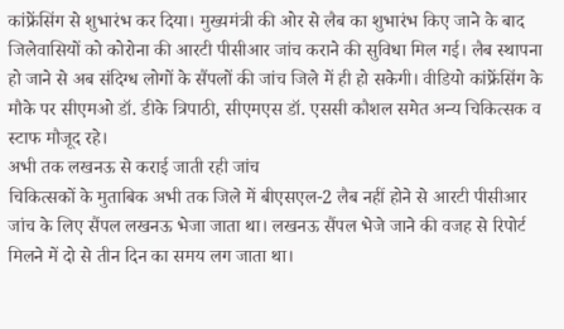कांफ्रेंसिंग से शुभारंभ कर दिया। मुख्यमंत्री की ओर से लैब का शुभारंभ किए जाने के बाद जिलेवासियों को कोरोना की आरटी पीसीआर जांच कराने की सुविधा मिल गई। लैब स्थापना हो जाने से अब संदिग्ध लोगों के सैंपलों की जांच जिले में ही हो सकेगी। वीडियो कांफ्रेंसिंग के मौके पर सीएमओ डॉ. डीके त्रिपाठी, सीएमएस डॉ. एससी कौशल समेत अन्य चिकित्सक व स्टाफ मौजूद रहे।
अभी तक लखनऊ से कराई जाती रही जांच
चिकित्सकों के मुताबिक अभी तक जिले में बीएसएल-2 लैब नहीं होने से आरटी पीसीआर जांच के लिए सैंपल लखनऊ भेजा जाता था। लखनऊ सैंपल भेजे जाने की वजह से रिपोर्ट मिलने में दो से तीन दिन का समय लग जाता था।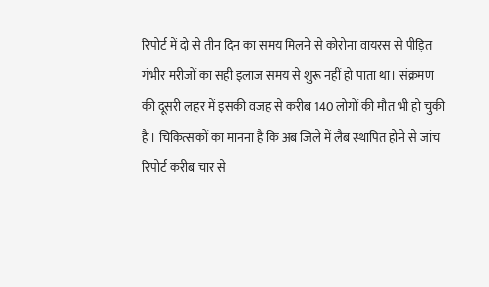रिपोर्ट में दो से तीन दिन का समय मिलने से कोरोना वायरस से पीड़ित गंभीर मरीजों का सही इलाज समय से शुरू नहीं हो पाता था। संक्रमण की दूसरी लहर में इसकी वजह से करीब 140 लोगों की मौत भी हो चुकी है। चिकित्सकों का मानना है कि अब जिले में लैब स्थापित होने से जांच रिपोर्ट करीब चार से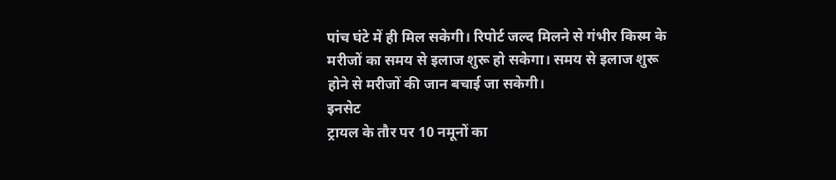पांच घंटे में ही मिल सकेगी। रिपोर्ट जल्द मिलने से गंभीर किस्म के मरीजों का समय से इलाज शुरू हो सकेगा। समय से इलाज शुरू होने से मरीजों की जान बचाई जा सकेगी।
इनसेट
ट्रायल के तौर पर 10 नमूनों का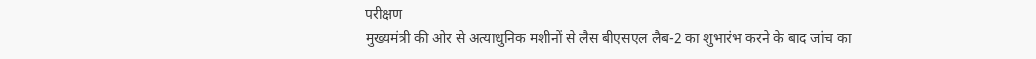परीक्षण
मुख्यमंत्री की ओर से अत्याधुनिक मशीनों से लैस बीएसएल लैब-2 का शुभारंभ करने के बाद जांच का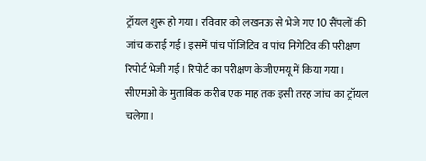ट्रॉयल शुरू हो गया। रविवार को लखनऊ से भेजे गए 10 सैंपलों की जांच कराई गई। इसमें पांच पॉजिटिव व पांच निगेटिव की परीक्षण रिपोर्ट भेजी गई। रिपोर्ट का परीक्षण केजीएमयू में किया गया। सीएमओ के मुताबिक करीब एक माह तक इसी तरह जांच का ट्रॉयल चलेगा।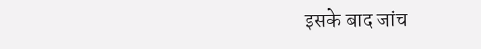इसके बाद जांच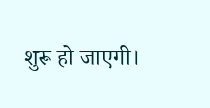शुरू हो जाएगी।